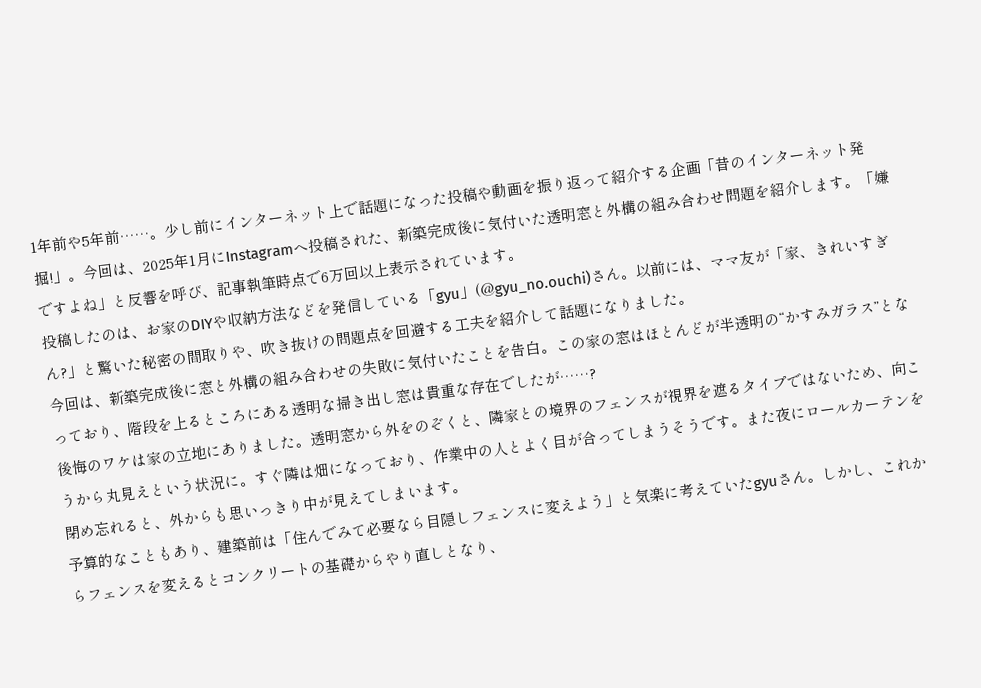1年前や5年前……。少し前にインターネット上で話題になった投稿や動画を振り返って紹介する企画「昔のインターネット発掘!」。今回は、2025年1月にInstagramへ投稿された、新築完成後に気付いた透明窓と外構の組み合わせ問題を紹介します。「嫌ですよね」と反響を呼び、記事執筆時点で6万回以上表示されています。
投稿したのは、お家のDIYや収納方法などを発信している「gyu」(@gyu_no.ouchi)さん。以前には、ママ友が「家、きれいすぎん?」と驚いた秘密の間取りや、吹き抜けの問題点を回避する工夫を紹介して話題になりました。
今回は、新築完成後に窓と外構の組み合わせの失敗に気付いたことを告白。この家の窓はほとんどが半透明の“かすみガラス”となっており、階段を上るところにある透明な掃き出し窓は貴重な存在でしたが……?
後悔のワケは家の立地にありました。透明窓から外をのぞくと、隣家との境界のフェンスが視界を遮るタイプではないため、向こうから丸見えという状況に。すぐ隣は畑になっており、作業中の人とよく目が合ってしまうそうです。また夜にロールカーテンを閉め忘れると、外からも思いっきり中が見えてしまいます。
予算的なこともあり、建築前は「住んでみて必要なら目隠しフェンスに変えよう」と気楽に考えていたgyuさん。しかし、これからフェンスを変えるとコンクリートの基礎からやり直しとなり、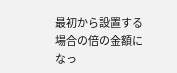最初から設置する場合の倍の金額になっ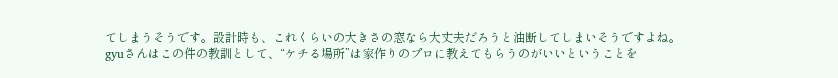てしまうそうです。設計時も、これくらいの大きさの窓なら大丈夫だろうと油断してしまいそうですよね。
gyuさんはこの件の教訓として、“ケチる場所”は家作りのプロに教えてもらうのがいいということを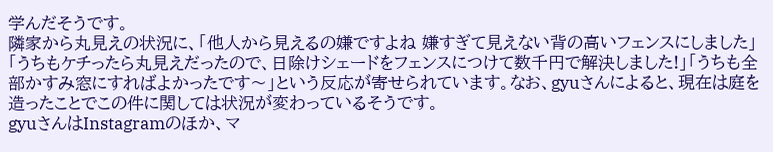学んだそうです。
隣家から丸見えの状況に、「他人から見えるの嫌ですよね 嫌すぎて見えない背の高いフェンスにしました」「うちもケチったら丸見えだったので、日除けシェードをフェンスにつけて数千円で解決しました!」「うちも全部かすみ窓にすればよかったです〜」という反応が寄せられています。なお、gyuさんによると、現在は庭を造ったことでこの件に関しては状況が変わっているそうです。
gyuさんはInstagramのほか、マ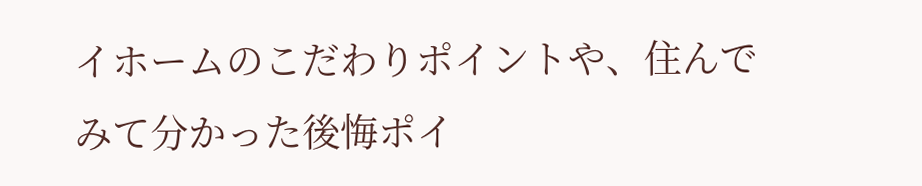イホームのこだわりポイントや、住んでみて分かった後悔ポイ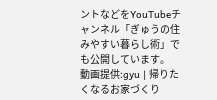ントなどをYouTubeチャンネル「ぎゅうの住みやすい暮らし術」でも公開しています。
動画提供:gyu | 帰りたくなるお家づくり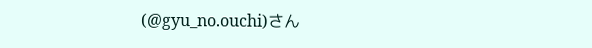(@gyu_no.ouchi)さん